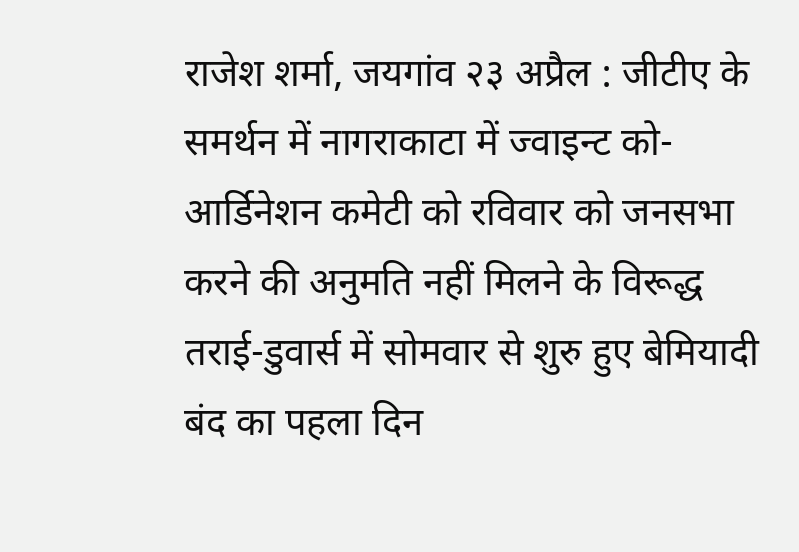राजेश शर्मा, जयगांव २३ अप्रैल : जीटीए के समर्थन में नागराकाटा में ज्वाइन्ट को-आर्डिनेशन कमेटी को रविवार को जनसभा करने की अनुमति नहीं मिलने के विरूद्ध तराई-डुवार्स में सोमवार से शुरु हुए बेमियादी बंद का पहला दिन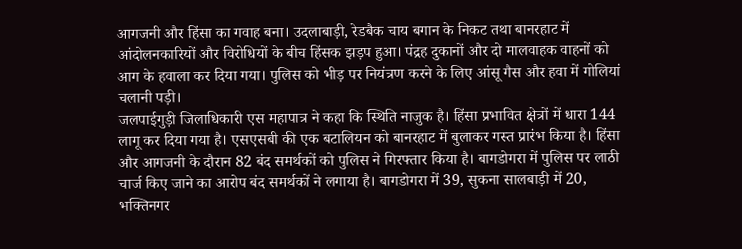आगजनी और हिंसा का गवाह बना। उदलाबाड़ी, रेडबैक चाय बगान के निकट तथा बानरहाट में आंदोलनकारियों और विरोधियों के बीच हिंसक झड़प हुआ। पंद्रह दुकानों और दो मालवाहक वाहनों को आग के हवाला कर दिया गया। पुलिस को भीड़ पर नियंत्रण करने के लिए आंसू गैस और हवा में गोलियां चलानी पड़ी।
जलपाईगुड़ी जिलाधिकारी एस महापात्र ने कहा कि स्थिति नाजुक है। हिंसा प्रभावित क्षेत्रों में धारा 144 लागू कर दिया गया है। एसएसबी की एक बटालियन को बानरहाट में बुलाकर गस्त प्रारंभ किया है। हिंसा और आगजनी के दौरान 82 बंद समर्थकों को पुलिस ने गिरफ्तार किया है। बागडोगरा में पुलिस पर लाठी चार्ज किए जाने का आरोप बंद समर्थकों ने लगाया है। बागडोगरा में 39, सुकना सालबाड़ी में 20, भक्तिनगर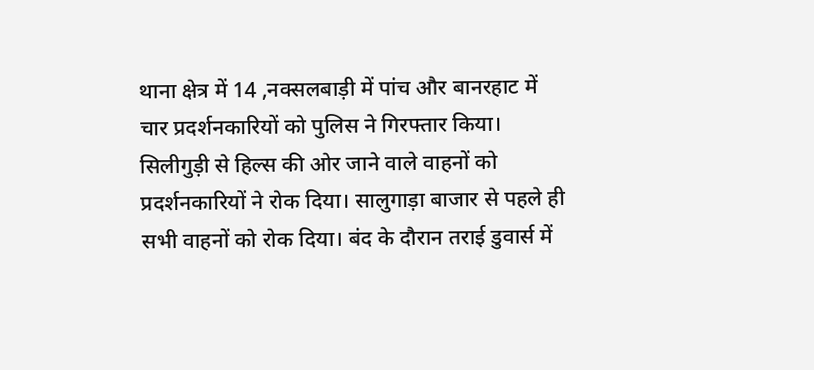थाना क्षेत्र में 14 ,नक्सलबाड़ी में पांच और बानरहाट में चार प्रदर्शनकारियों को पुलिस ने गिरफ्तार किया। सिलीगुड़ी से हिल्स की ओर जाने वाले वाहनों को प्रदर्शनकारियों ने रोक दिया। सालुगाड़ा बाजार से पहले ही सभी वाहनों को रोक दिया। बंद के दौरान तराई डुवार्स में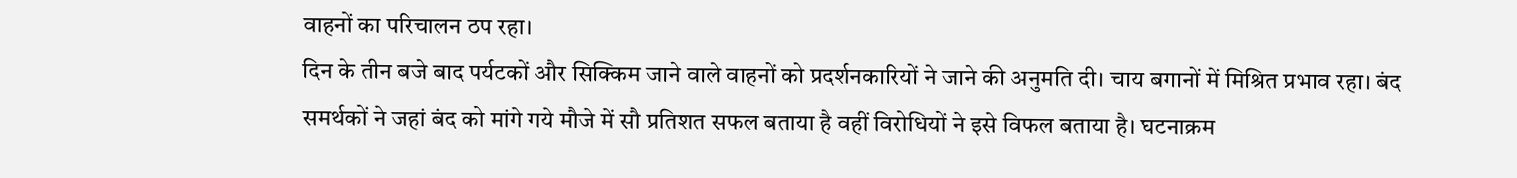वाहनों का परिचालन ठप रहा।
दिन के तीन बजे बाद पर्यटकों और सिक्किम जाने वाले वाहनों को प्रदर्शनकारियों ने जाने की अनुमति दी। चाय बगानों में मिश्रित प्रभाव रहा। बंद समर्थकों ने जहां बंद को मांगे गये मौजे में सौ प्रतिशत सफल बताया है वहीं विरोधियों ने इसे विफल बताया है। घटनाक्रम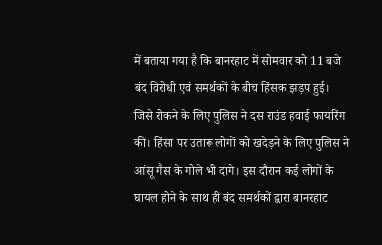में बताया गया है कि बानरहाट में सोमवार को 11 बजे बंद विरोधी एवं समर्थकों के बीच हिंसक झड़प हुई। जिसे रोकने के लिए पुलिस ने दस राउंड हवाई फायरिंग की। हिंसा पर उतारू लोगों को खदेड़ने के लिए पुलिस ने आंसू गैस के गोले भी दागे। इस दौरान कई लोगों के घायल होने के साथ ही बंद समर्थकों द्वारा बानरहाट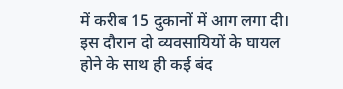में करीब 15 दुकानों में आग लगा दी। इस दौरान दो व्यवसायियों के घायल होने के साथ ही कई बंद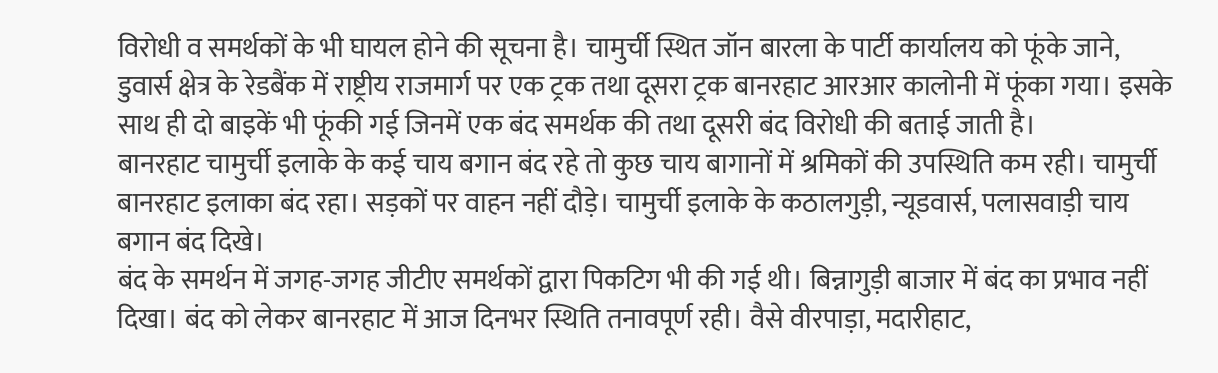विरोधी व समर्थकों के भी घायल होने की सूचना है। चामुर्ची स्थित जॉन बारला के पार्टी कार्यालय को फूंके जाने, डुवार्स क्षेत्र के रेडबैंक में राष्ट्रीय राजमार्ग पर एक ट्रक तथा दूसरा ट्रक बानरहाट आरआर कालोनी में फूंका गया। इसके साथ ही दो बाइकें भी फूंकी गई जिनमें एक बंद समर्थक की तथा दूसरी बंद विरोधी की बताई जाती है।
बानरहाट चामुर्ची इलाके के कई चाय बगान बंद रहे तो कुछ चाय बागानों में श्रमिकों की उपस्थिति कम रही। चामुर्ची बानरहाट इलाका बंद रहा। सड़कों पर वाहन नहीं दौड़े। चामुर्ची इलाके के कठालगुड़ी, न्यूडवार्स, पलासवाड़ी चाय बगान बंद दिखे।
बंद के समर्थन में जगह-जगह जीटीए समर्थकों द्वारा पिकटिग भी की गई थी। बिन्नागुड़ी बाजार में बंद का प्रभाव नहीं दिखा। बंद को लेकर बानरहाट में आज दिनभर स्थिति तनावपूर्ण रही। वैसे वीरपाड़ा, मदारीहाट,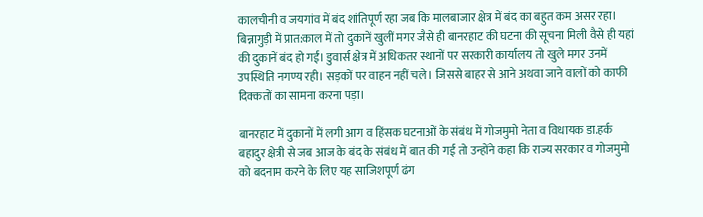कालचीनी व जयगांव में बंद शांतिपूर्ण रहा जब कि मालबाजार क्षेत्र में बंद का बहुत कम असर रहा। बिन्नागुड़ी में प्रात:काल में तो दुकानें खुलीं मगर जैसे ही बानरहाट की घटना की सूचना मिली वैसे ही यहां की दुकानें बंद हो गईं। डुवार्स क्षेत्र में अधिकतर स्थानों पर सरकारी कार्यालय तो खुले मगर उनमें उपस्थिति नगण्य रही। सड़कों पर वाहन नहीं चले। जिससे बाहर से आने अथवा जाने वालों को काफी दिक्कतों का सामना करना पड़ा।

बानरहाट में दुकानों में लगी आग व हिंसक घटनाओं के संबंध में गोजमुमो नेता व विधायक डा.हर्क बहादुर क्षेत्री से जब आज के बंद के संबंध में बात की गई तो उन्होंने कहा कि राज्य सरकार व गोजमुमो को बदनाम करने के लिए यह साजिशपूर्ण ढंग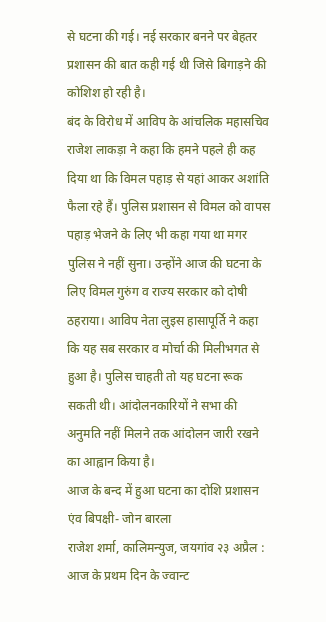से घटना की गई। नई सरकार बनने पर बेहतर प्रशासन की बात कही गई थी जिसे बिगाड़ने की कोशिश हो रही है।
बंद के विरोध में आविप के आंचलिक महासचिव राजेश लाकड़ा ने कहा कि हमने पहले ही कह दिया था कि विमल पहाड़ से यहां आकर अशांति फैला रहे हैं। पुलिस प्रशासन से विमल को वापस पहाड़ भेजने के लिए भी कहा गया था मगर पुलिस ने नहीं सुना। उन्होंने आज की घटना के लिए विमल गुरुंग व राज्य सरकार को दोषी ठहराया। आविप नेता लुइस हासापूर्ति ने कहा कि यह सब सरकार व मोर्चा की मिलीभगत से हुआ है। पुलिस चाहती तो यह घटना रूक सकती थी। आंदोलनकारियों ने सभा की अनुमति नहीं मिलने तक आंदोलन जारी रखने का आह्वान किया है।
आज के बन्द में हुआ घटना का दोशि प्रशासन एंव बिपक्षी- जोन बारला
राजेश शर्मा, कालिमन्युज, जयगांव २३ अप्रैल : आज के प्रथम दिन के ज्वान्ट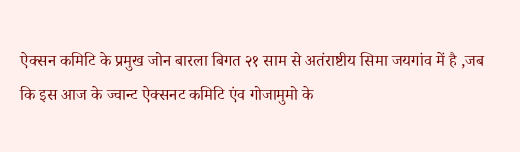ऐक्सन कमिटि के प्रमुख जोन बारला बिगत २१ साम से अतंराष्टीय सिमा जयगांव में है ,जब कि इस आज के ज्वान्ट ऐक्सनट कमिटि एंव गोजामुमो के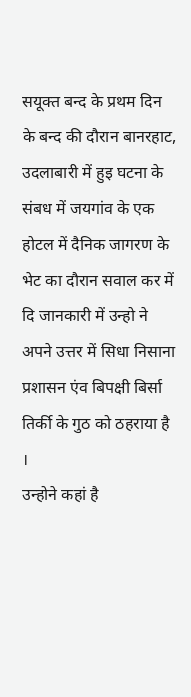सयूक्त बन्द के प्रथम दिन के बन्द की दौरान बानरहाट, उदलाबारी में हुइ घटना के संबध में जयगांव के एक होटल में दैनिक जागरण के भेट का दौरान सवाल कर में दि जानकारी में उन्हो ने अपने उत्तर में सिधा निसाना प्रशासन एंव बिपक्षी बिर्सा तिर्की के गुठ को ठहराया है ।
उन्होने कहां है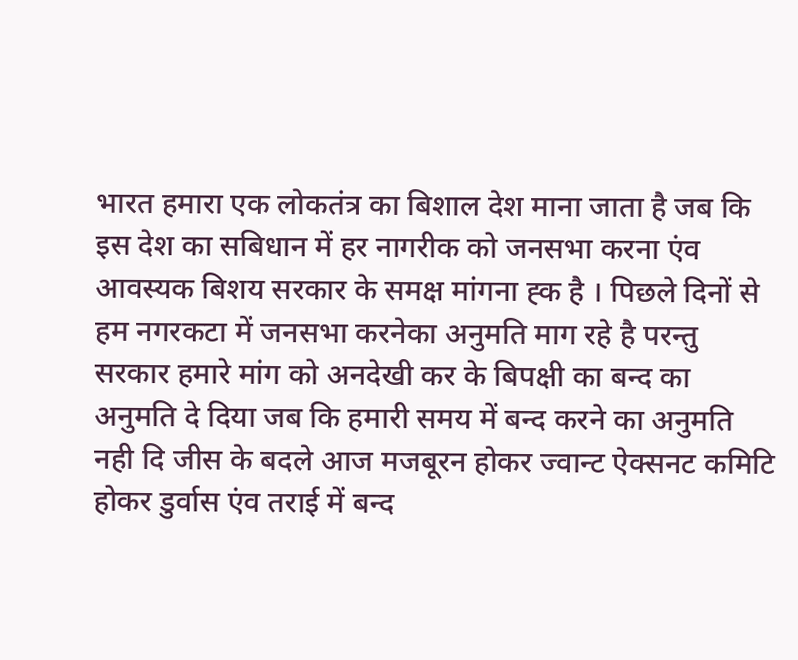भारत हमारा एक लोकतंत्र का बिशाल देश माना जाता है जब कि इस देश का सबिधान में हर नागरीक को जनसभा करना एंव आवस्यक बिशय सरकार के समक्ष मांगना ह्क है । पिछले दिनों से हम नगरकटा में जनसभा करनेका अनुमति माग रहे है परन्तु सरकार हमारे मांग को अनदेखी कर के बिपक्षी का बन्द का अनुमति दे दिया जब कि हमारी समय में बन्द करने का अनुमति नही दि जीस के बदले आज मजबूरन होकर ज्वान्ट ऐक्सनट कमिटि होकर डुर्वास एंव तराई में बन्द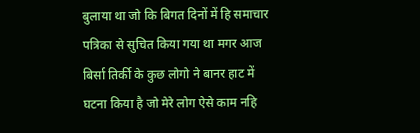बुलाया था जो कि बिगत दिनों में हि समाचार पत्रिका से सुचित किया गया था मगर आज बिर्सा तिर्की के कुछ लोगो ने बानर हाट में घटना किया है जो मेरे लोग ऐसे काम नहि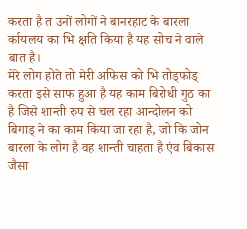करता है त उनों लोगों ने बानरहाट के बारला र्कायलय का भि क्षति किया है यह सोच ने वाले बात है।
मेरे लोग होते तो मेरी अफिस को भि तोड्फोड् करता इसे साफ हुआ है यह काम बिरोधी गुठ का है जिसे शान्ती रुप से चल रहा आन्दोलन को बिगाड् ने का काम किया जा रहा है, जो कि जोन बारला के लोग है वह शान्ती चाहता है एंव बिकास जैसा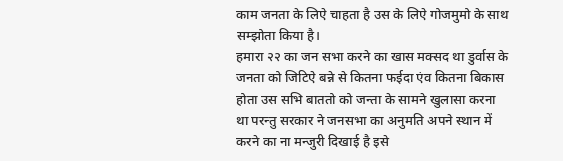काम जनता के लिऐ चाहता है उस के लिऐ गोजमुमो के साथ सम्झोता किया है।
हमारा २२ का जन सभा करने का खास मक्सद था डुर्वास के जनता को जिटिऐ बन्ने से कितना फईदा एंव कितना बिकास होता उस सभि बाततो को जन्ता के सामने खुलासा करना था परन्तु सरकार ने जनसभा का अनुमति अपने स्थान में करने का ना मन्जुरी दिखाई है इसे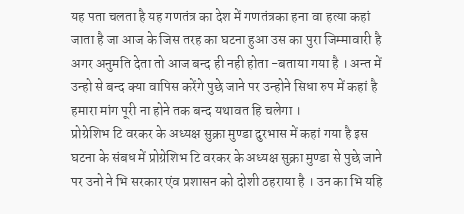यह पता चलता है यह गणतंत्र का देश में गणतंत्रका हना वा हत्या कहां जाता है जा आज के जिस तरह का घटना हुआ उस का पुरा जिम्मावारी है अगर अनुमति देता तो आज बन्द ही नही होता -बताया गया है । अन्त में उन्हो से बन्द क्या वापिस करेंगे पुछे जाने पर उन्होने सिधा रुप में कहां है हमारा मांग पूरी ना होने तक बन्द यथावत हि चलेगा ।
प्रोग्रेशिभ टि वरकर के अध्यक्ष सुक्रा मुण्डा दुरभास में कहां गया है इस घटना के संबध में प्रोग्रेशिभ टि वरकर के अध्यक्ष सुक्रा मुण्डा से पुछे जाने पर उनो ने भि सरकार एंव प्रशासन को दोशी ठहराया है । उन का भि यहि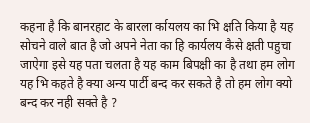कहना है कि बानरहाट के बारला र्कायलय का भि क्षति किया है यह सोचने वाले बात है जो अपने नेता का हि कार्यलय कैसे क्षती पहुचा जाऐगा इसे यह पता चलता है यह काम बिपक्षी का है तथा हम लोग यह भि कहते है क्या अन्य पार्टी बन्द कर सकते है तो हम लोग क्यो बन्द कर नही सक्ते है ?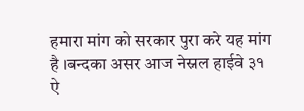हमारा मांग को सरकार पुरा करे यह मांग है ।बन्दका असर आज नेस्नल हाईवे ३१ ऐ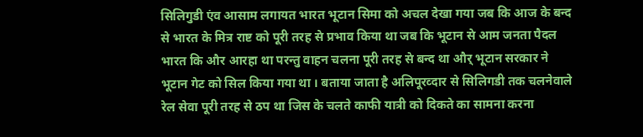सिलिगुडी एंव आसाम लगायत भारत भूटान सिमा को अचल देखा गया जब कि आज के बन्द से भारत के मित्र राष्ट को पूरी तरह से प्रभाव किया था जब कि भूटान से आम जनता पैदल भारत कि और आरहा था परन्तु वाहन चलना पूरी तरह से बन्द था और् भूटान सरकार ने भूटान गेट को सिल किया गया था । बताया जाता है अलिपूरव्दार से सिलिगडी तक चलनेवाले रेल सेवा पूरी तरह से ठप था जिस के चलते काफी यात्री को दिकते का सामना करना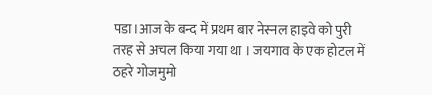पडा।आज के बन्द में प्रथम बार नेस्नल हाइवे को पुरी तरह से अचल किया गया था । जयगाव के एक होटल में ठहरे गोजमुमो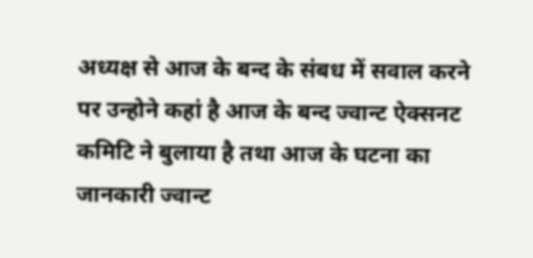अध्यक्ष से आज के बन्द के संबध में सवाल करने पर उन्होने कहां है आज के बन्द ज्वान्ट ऐक्सनट कमिटि ने बुलाया है तथा आज के घटना का जानकारी ज्वान्ट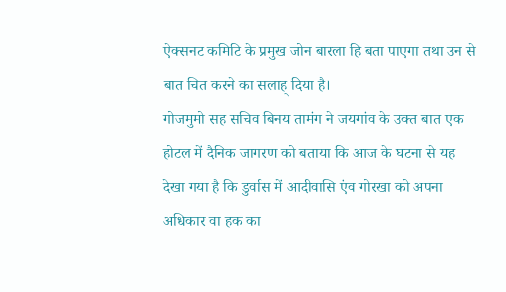ऐक्सनट कमिटि के प्रमुख जोन बारला हि बता पाएगा तथा उन से बात चित करने का सलाह् दिया है।
गोजमुमो सह सचिव बिनय तामंग ने जयगांव के उक्त बात एक होटल में दैनिक जागरण को बताया कि आज के घटना से यह देखा गया है कि डुर्वास में आदीवासि एंव गोरखा को अपना अधिकार वा हक का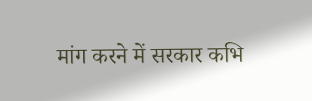मांग करने में सरकार कभि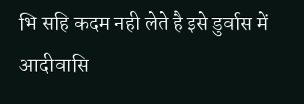भि सहि कदम नही लेते है इसे डुर्वास में आदीवासि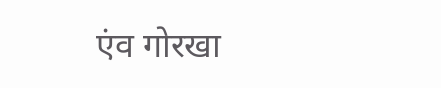एंव गोरखा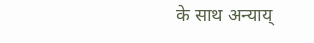के साथ अन्याय्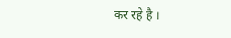कर रहे है ।